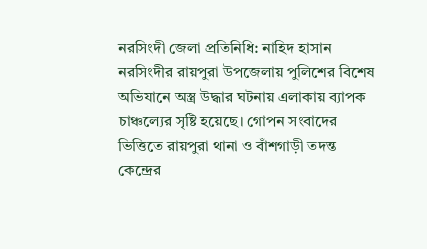নরসিংদী জেলা প্রতিনিধি: নাহিদ হাসান
নরসিংদীর রায়পুরা উপজেলায় পুলিশের বিশেষ অভিযানে অস্ত্র উদ্ধার ঘটনায় এলাকায় ব্যাপক চাঞ্চল্যের সৃষ্টি হয়েছে। গোপন সংবাদের ভিত্তিতে রায়পুরা থানা ও বাঁশগাড়ী তদন্ত কেন্দ্রের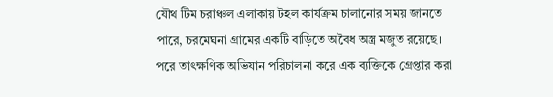যৌথ টিম চরাঞ্চল এলাকায় টহল কার্যক্রম চালানোর সময় জানতে পারে, চরমেঘনা গ্রামের একটি বাড়িতে অবৈধ অস্ত্র মজুত রয়েছে। পরে তাৎক্ষণিক অভিযান পরিচালনা করে এক ব্যক্তিকে গ্রেপ্তার করা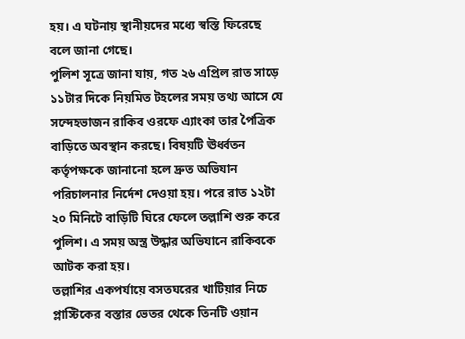হয়। এ ঘটনায় স্থানীয়দের মধ্যে স্বস্তি ফিরেছে বলে জানা গেছে।
পুলিশ সূত্রে জানা যায়, গত ২৬ এপ্রিল রাত সাড়ে ১১টার দিকে নিয়মিত টহলের সময় তথ্য আসে যে সন্দেহভাজন রাকিব ওরফে এ্যাংকা তার পৈত্রিক বাড়িতে অবস্থান করছে। বিষয়টি ঊর্ধ্বতন কর্তৃপক্ষকে জানানো হলে দ্রুত অভিযান পরিচালনার নির্দেশ দেওয়া হয়। পরে রাত ১২টা ২০ মিনিটে বাড়িটি ঘিরে ফেলে তল্লাশি শুরু করে পুলিশ। এ সময় অস্ত্র উদ্ধার অভিযানে রাকিবকে আটক করা হয়।
তল্লাশির একপর্যায়ে বসতঘরের খাটিয়ার নিচে প্লাস্টিকের বস্তার ভেতর থেকে তিনটি ওয়ান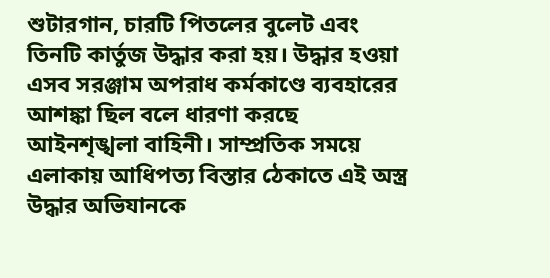শুটারগান, চারটি পিতলের বুলেট এবং তিনটি কার্তুজ উদ্ধার করা হয়। উদ্ধার হওয়া এসব সরঞ্জাম অপরাধ কর্মকাণ্ডে ব্যবহারের আশঙ্কা ছিল বলে ধারণা করছে আইনশৃঙ্খলা বাহিনী। সাম্প্রতিক সময়ে এলাকায় আধিপত্য বিস্তার ঠেকাতে এই অস্ত্র উদ্ধার অভিযানকে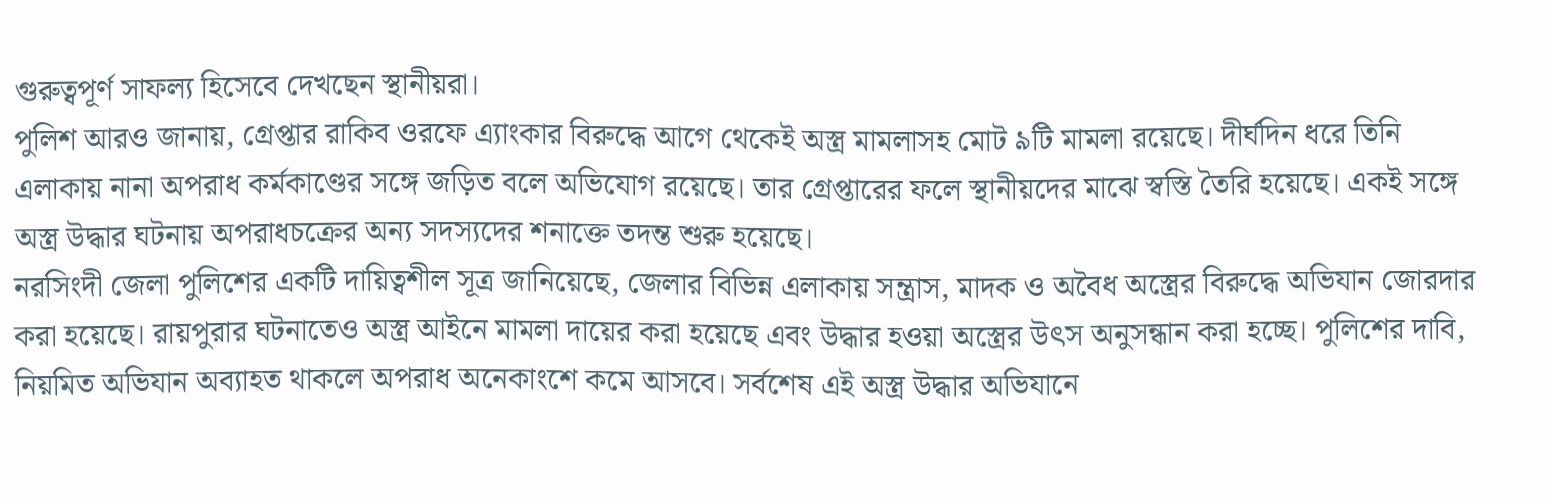গুরুত্বপূর্ণ সাফল্য হিসেবে দেখছেন স্থানীয়রা।
পুলিশ আরও জানায়, গ্রেপ্তার রাকিব ওরফে এ্যাংকার বিরুদ্ধে আগে থেকেই অস্ত্র মামলাসহ মোট ৯টি মামলা রয়েছে। দীর্ঘদিন ধরে তিনি এলাকায় নানা অপরাধ কর্মকাণ্ডের সঙ্গে জড়িত বলে অভিযোগ রয়েছে। তার গ্রেপ্তারের ফলে স্থানীয়দের মাঝে স্বস্তি তৈরি হয়েছে। একই সঙ্গে অস্ত্র উদ্ধার ঘটনায় অপরাধচক্রের অন্য সদস্যদের শনাক্তে তদন্ত শুরু হয়েছে।
নরসিংদী জেলা পুলিশের একটি দায়িত্বশীল সূত্র জানিয়েছে, জেলার বিভিন্ন এলাকায় সন্ত্রাস, মাদক ও অবৈধ অস্ত্রের বিরুদ্ধে অভিযান জোরদার করা হয়েছে। রায়পুরার ঘটনাতেও অস্ত্র আইনে মামলা দায়ের করা হয়েছে এবং উদ্ধার হওয়া অস্ত্রের উৎস অনুসন্ধান করা হচ্ছে। পুলিশের দাবি, নিয়মিত অভিযান অব্যাহত থাকলে অপরাধ অনেকাংশে কমে আসবে। সর্বশেষ এই অস্ত্র উদ্ধার অভিযানে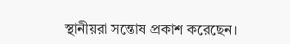স্থানীয়রা সন্তোষ প্রকাশ করেছেন।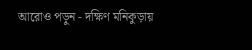আরোও পড়ুন - দক্ষিণ মনিকুড়ায়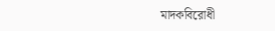মাদকবিরোধী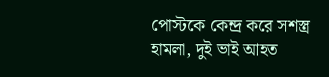পোস্টকে কেন্দ্র করে সশস্ত্র হামলা, দুই ভাই আহত